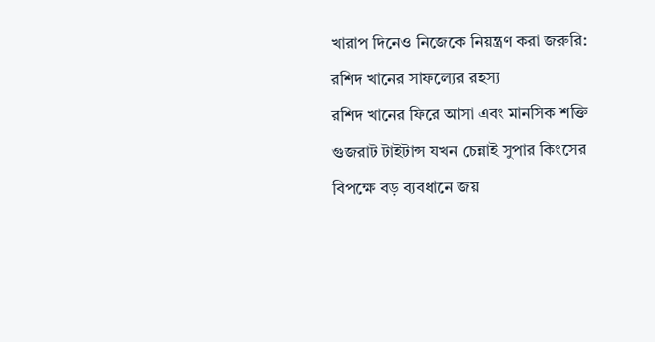খারাপ দিনেও নিজেকে নিয়ন্ত্রণ করা জরুরি: রশিদ খানের সাফল্যের রহস্য
রশিদ খানের ফিরে আসা এবং মানসিক শক্তি
গুজরাট টাইটান্স যখন চেন্নাই সুপার কিংসের বিপক্ষে বড় ব্যবধানে জয়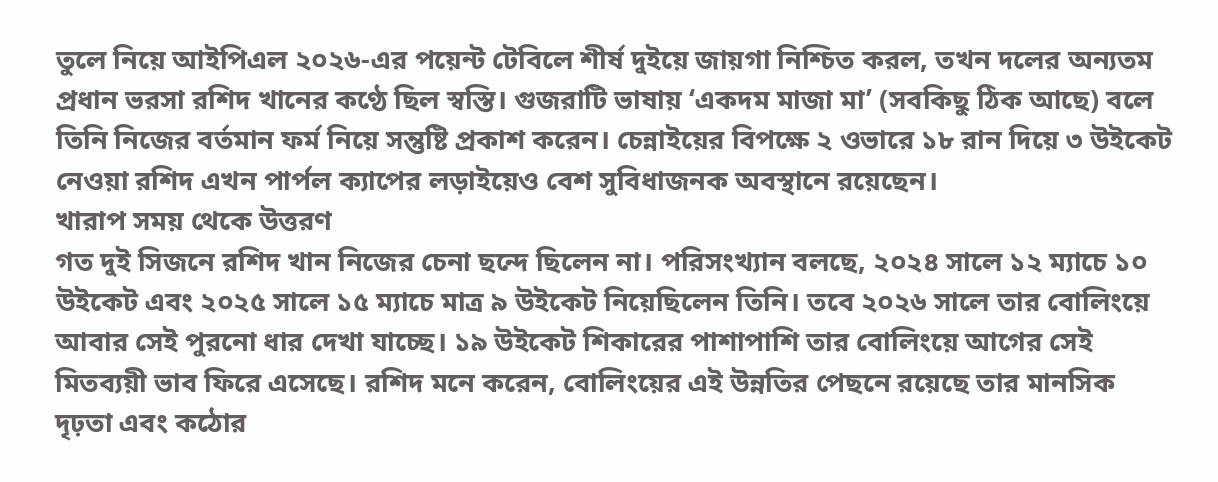তুলে নিয়ে আইপিএল ২০২৬-এর পয়েন্ট টেবিলে শীর্ষ দুইয়ে জায়গা নিশ্চিত করল, তখন দলের অন্যতম প্রধান ভরসা রশিদ খানের কণ্ঠে ছিল স্বস্তি। গুজরাটি ভাষায় ‘একদম মাজা মা’ (সবকিছু ঠিক আছে) বলে তিনি নিজের বর্তমান ফর্ম নিয়ে সন্তুষ্টি প্রকাশ করেন। চেন্নাইয়ের বিপক্ষে ২ ওভারে ১৮ রান দিয়ে ৩ উইকেট নেওয়া রশিদ এখন পার্পল ক্যাপের লড়াইয়েও বেশ সুবিধাজনক অবস্থানে রয়েছেন।
খারাপ সময় থেকে উত্তরণ
গত দুই সিজনে রশিদ খান নিজের চেনা ছন্দে ছিলেন না। পরিসংখ্যান বলছে, ২০২৪ সালে ১২ ম্যাচে ১০ উইকেট এবং ২০২৫ সালে ১৫ ম্যাচে মাত্র ৯ উইকেট নিয়েছিলেন তিনি। তবে ২০২৬ সালে তার বোলিংয়ে আবার সেই পুরনো ধার দেখা যাচ্ছে। ১৯ উইকেট শিকারের পাশাপাশি তার বোলিংয়ে আগের সেই মিতব্যয়ী ভাব ফিরে এসেছে। রশিদ মনে করেন, বোলিংয়ের এই উন্নতির পেছনে রয়েছে তার মানসিক দৃঢ়তা এবং কঠোর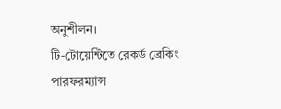অনুশীলন।
টি-টোয়েন্টিতে রেকর্ড ব্রেকিং পারফরম্যান্স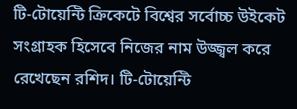টি-টোয়েন্টি ক্রিকেটে বিশ্বের সর্বোচ্চ উইকেট সংগ্রাহক হিসেবে নিজের নাম উজ্জ্বল করে রেখেছেন রশিদ। টি-টোয়েন্টি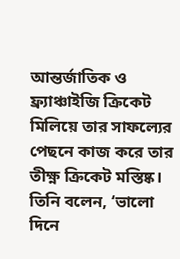আন্তর্জাতিক ও ফ্র্যাঞ্চাইজি ক্রিকেট মিলিয়ে তার সাফল্যের পেছনে কাজ করে তার তীক্ষ্ণ ক্রিকেট মস্তিষ্ক। তিনি বলেন, ‘ভালো দিনে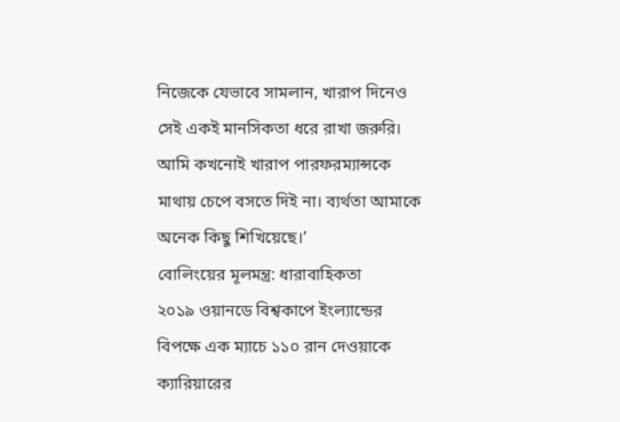নিজেকে যেভাবে সামলান, খারাপ দিনেও সেই একই মানসিকতা ধরে রাখা জরুরি। আমি কখনোই খারাপ পারফরম্যান্সকে মাথায় চেপে বসতে দিই না। ব্যর্থতা আমাকে অনেক কিছু শিখিয়েছে।’
বোলিংয়ের মূলমন্ত্র: ধারাবাহিকতা
২০১৯ ওয়ানডে বিশ্বকাপে ইংল্যান্ডের বিপক্ষে এক ম্যাচে ১১০ রান দেওয়াকে ক্যারিয়ারের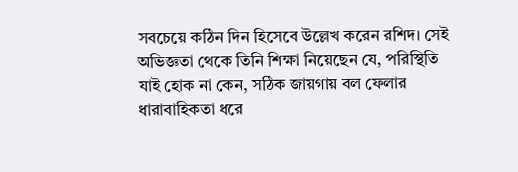সবচেয়ে কঠিন দিন হিসেবে উল্লেখ করেন রশিদ। সেই অভিজ্ঞতা থেকে তিনি শিক্ষা নিয়েছেন যে, পরিস্থিতি যাই হোক না কেন, সঠিক জায়গায় বল ফেলার ধারাবাহিকতা ধরে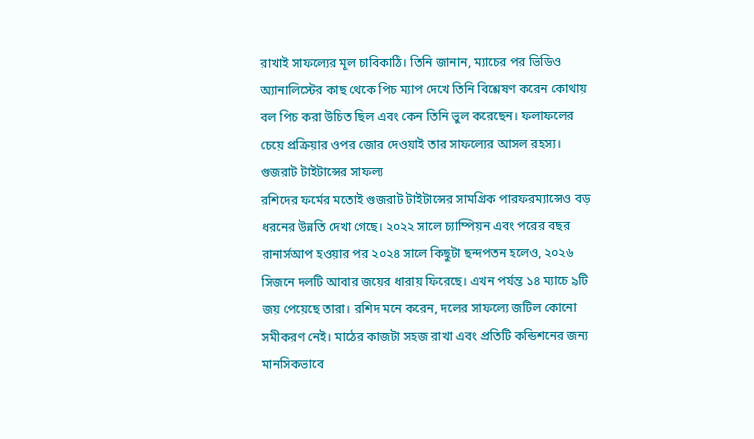রাখাই সাফল্যের মূল চাবিকাঠি। তিনি জানান, ম্যাচের পর ভিডিও অ্যানালিস্টের কাছ থেকে পিচ ম্যাপ দেখে তিনি বিশ্লেষণ করেন কোথায় বল পিচ করা উচিত ছিল এবং কেন তিনি ভুল করেছেন। ফলাফলের চেয়ে প্রক্রিয়ার ওপর জোর দেওয়াই তার সাফল্যের আসল রহস্য।
গুজরাট টাইটান্সের সাফল্য
রশিদের ফর্মের মতোই গুজরাট টাইটান্সের সামগ্রিক পারফরম্যান্সেও বড় ধরনের উন্নতি দেখা গেছে। ২০২২ সালে চ্যাম্পিয়ন এবং পরের বছর রানার্সআপ হওয়ার পর ২০২৪ সালে কিছুটা ছন্দপতন হলেও, ২০২৬ সিজনে দলটি আবার জয়ের ধারায় ফিরেছে। এখন পর্যন্ত ১৪ ম্যাচে ৯টি জয় পেয়েছে তারা। রশিদ মনে করেন, দলের সাফল্যে জটিল কোনো সমীকরণ নেই। মাঠের কাজটা সহজ রাখা এবং প্রতিটি কন্ডিশনের জন্য মানসিকভাবে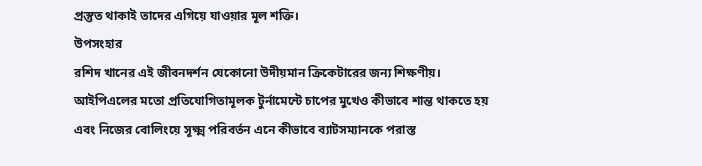প্রস্তুত থাকাই তাদের এগিয়ে যাওয়ার মূল শক্তি।
উপসংহার
রশিদ খানের এই জীবনদর্শন যেকোনো উদীয়মান ক্রিকেটারের জন্য শিক্ষণীয়। আইপিএলের মতো প্রতিযোগিতামূলক টুর্নামেন্টে চাপের মুখেও কীভাবে শান্ত থাকতে হয় এবং নিজের বোলিংয়ে সূক্ষ্ম পরিবর্তন এনে কীভাবে ব্যাটসম্যানকে পরাস্ত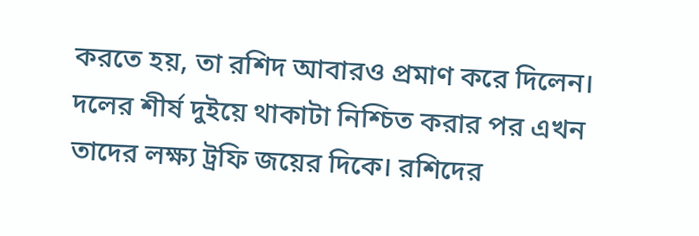করতে হয়, তা রশিদ আবারও প্রমাণ করে দিলেন। দলের শীর্ষ দুইয়ে থাকাটা নিশ্চিত করার পর এখন তাদের লক্ষ্য ট্রফি জয়ের দিকে। রশিদের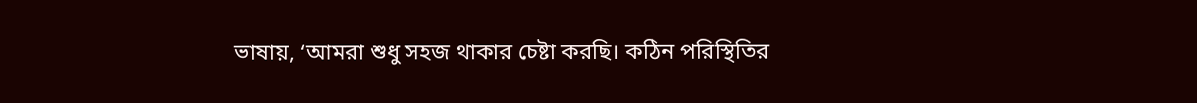ভাষায়, ‘আমরা শুধু সহজ থাকার চেষ্টা করছি। কঠিন পরিস্থিতির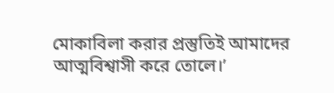মোকাবিলা করার প্রস্তুতিই আমাদের আত্মবিশ্বাসী করে তোলে।’